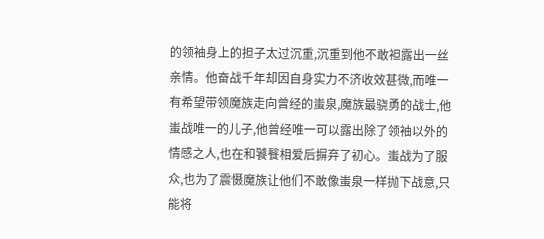的领袖身上的担子太过沉重,沉重到他不敢袒露出一丝亲情。他奋战千年却因自身实力不济收效甚微,而唯一有希望带领魔族走向曾经的蚩泉,魔族最骁勇的战士,他蚩战唯一的儿子,他曾经唯一可以露出除了领袖以外的情感之人,也在和饕餮相爱后摒弃了初心。蚩战为了服众,也为了震慑魔族让他们不敢像蚩泉一样抛下战意,只能将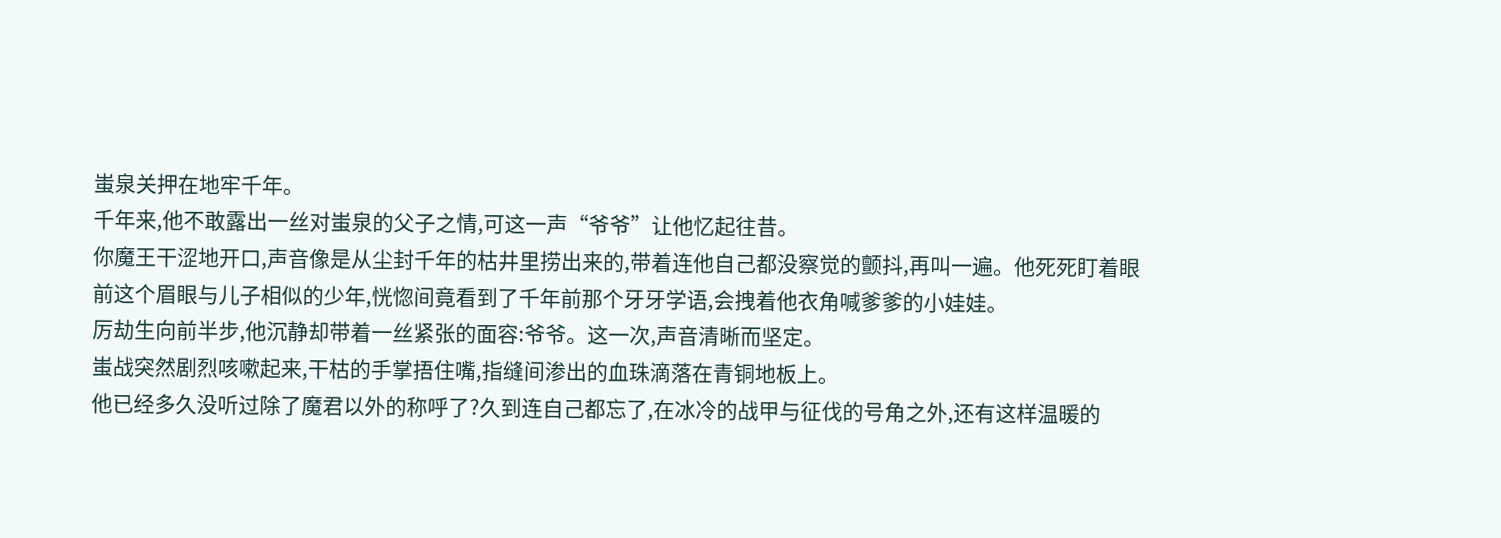蚩泉关押在地牢千年。
千年来,他不敢露出一丝对蚩泉的父子之情,可这一声“爷爷”让他忆起往昔。
你魔王干涩地开口,声音像是从尘封千年的枯井里捞出来的,带着连他自己都没察觉的颤抖,再叫一遍。他死死盯着眼前这个眉眼与儿子相似的少年,恍惚间竟看到了千年前那个牙牙学语,会拽着他衣角喊爹爹的小娃娃。
厉劫生向前半步,他沉静却带着一丝紧张的面容:爷爷。这一次,声音清晰而坚定。
蚩战突然剧烈咳嗽起来,干枯的手掌捂住嘴,指缝间渗出的血珠滴落在青铜地板上。
他已经多久没听过除了魔君以外的称呼了?久到连自己都忘了,在冰冷的战甲与征伐的号角之外,还有这样温暖的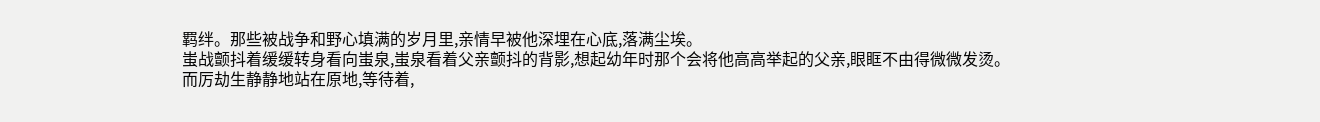羁绊。那些被战争和野心填满的岁月里,亲情早被他深埋在心底,落满尘埃。
蚩战颤抖着缓缓转身看向蚩泉,蚩泉看着父亲颤抖的背影,想起幼年时那个会将他高高举起的父亲,眼眶不由得微微发烫。
而厉劫生静静地站在原地,等待着,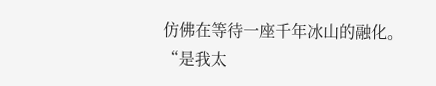仿佛在等待一座千年冰山的融化。
“是我太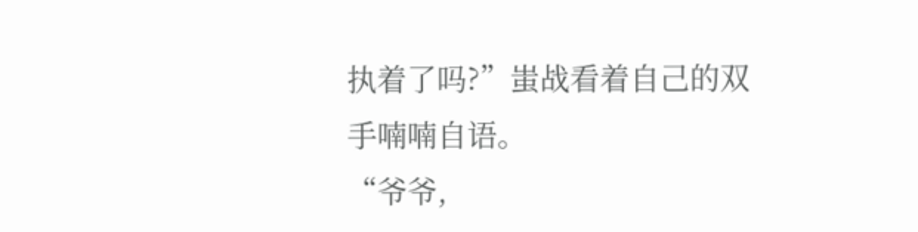执着了吗?”蚩战看着自己的双手喃喃自语。
“爷爷,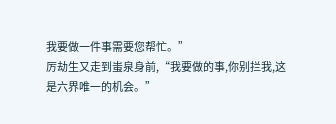我要做一件事需要您帮忙。”
厉劫生又走到蚩泉身前,“我要做的事,你别拦我,这是六界唯一的机会。”